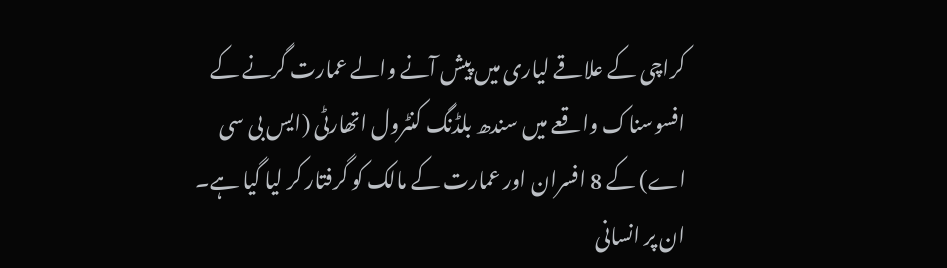کراچی کے علاقے لیاری میں پیش آنے والے عمارت گرنے کے افسوسناک واقعے میں سندھ بلڈنگ کنٹرول اتھارٹی (ایس بی سی اے) کے 8 افسران اور عمارت کے مالک کو گرفتار کر لیا گیا ہے۔ ان پر انسانی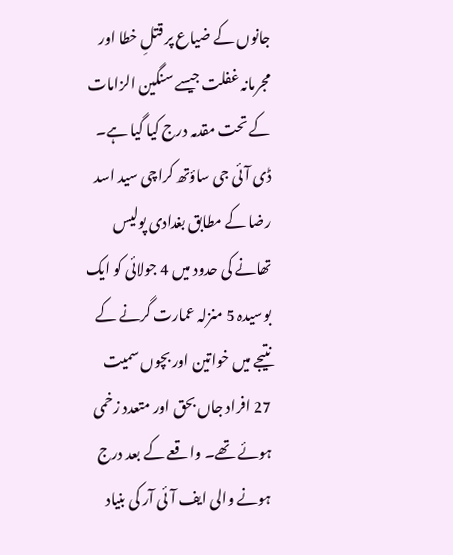جانوں کے ضیاع پر قتلِ خطا اور مجرمانہ غفلت جیسے سنگین الزامات کے تحت مقدمہ درج کیا گیا ہے۔
ڈی آئی جی ساؤتھ کراچی سید اسد رضا کے مطابق بغدادی پولیس تھانے کی حدود میں 4 جولائی کو ایک بوسیدہ 5 منزلہ عمارت گرنے کے نتیجے میں خواتین اور بچوں سمیت 27 افراد جاں بحق اور متعدد زخمی ہوئے تھے۔ واقعے کے بعد درج ہونے والی ایف آئی آر کی بنیاد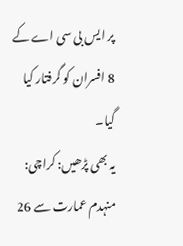پر ایس بی سی اے کے 8 افسران کو گرفتار کیا گیا۔
یہ بھی پڑھیں: کراچی: منہدم عمارت سے 26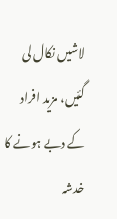لاشیں نکال لی گئیں، مزید افراد کے دبے ہونے کا خدشہ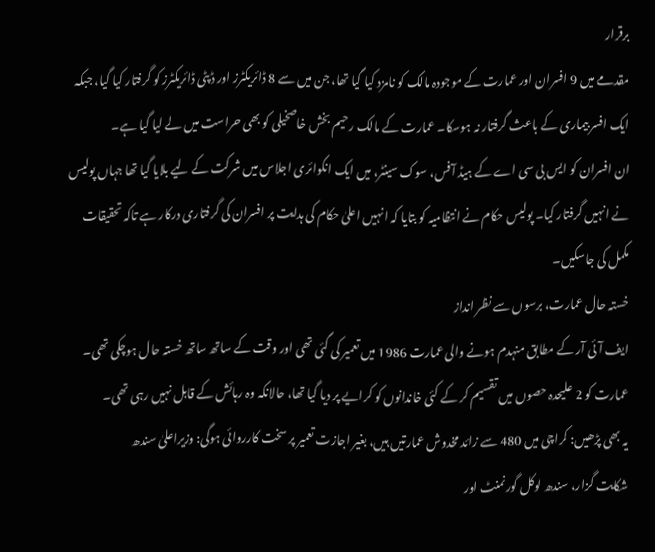برقرار
مقدمے میں 9 افسران اور عمارت کے موجودہ مالک کو نامزد کیا گیا تھا، جن میں سے 8 ڈائریکٹرز اور ڈپٹی ڈائریکٹرز کو گرفتار کیا گیا، جبکہ ایک افسر بیماری کے باعث گرفتار نہ ہوسکا۔ عمارت کے مالک رحیم بخش خاصخیلی کو بھی حراست میں لے لیا گیا ہے۔
ان افسران کو ایس بی سی اے کے ہیڈ آفس، سوک سینٹر، میں ایک انکوائری اجلاس میں شرکت کے لیے بلایا گیا تھا جہاں پولیس نے انہیں گرفتار کیا۔ پولیس حکام نے انتظامیہ کو بتایا کہ انہیں اعلیٰ حکام کی ہدایت پر افسران کی گرفتاری درکار ہے تاکہ تحقیقات مکمل کی جاسکیں۔
خستہ حال عمارت، برسوں سے نظر انداز
ایف آئی آر کے مطابق منہدم ہونے والی عمارت 1986 میں تعمیر کی گئی تھی اور وقت کے ساتھ ساتھ خستہ حال ہوچکی تھی۔ عمارت کو 2 علیحدہ حصوں میں تقسیم کر کے کئی خاندانوں کو کرایے پر دیا گیا تھا، حالانکہ وہ رہائش کے قابل نہیں رہی تھی۔
یہ بھی پڑھیں: کراچی میں 480 سے زائد مخدوش عمارتیں ہیں، بغیر اجازت تعمیر پر سخت کارروائی ہوگی: وزیراعلیٰ سندھ
شکایت گزار، سندھ لوکل گورنمنٹ اور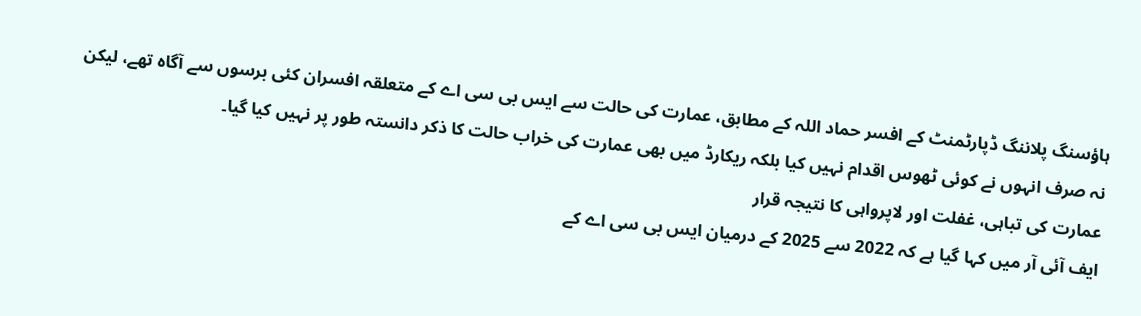ہاؤسنگ پلاننگ ڈپارٹمنٹ کے افسر حماد اللہ کے مطابق، عمارت کی حالت سے ایس بی سی اے کے متعلقہ افسران کئی برسوں سے آگاہ تھے، لیکن نہ صرف انہوں نے کوئی ٹھوس اقدام نہیں کیا بلکہ ریکارڈ میں بھی عمارت کی خراب حالت کا ذکر دانستہ طور پر نہیں کیا گیا۔
عمارت کی تباہی، غفلت اور لاپرواہی کا نتیجہ قرار
ایف آئی آر میں کہا گیا ہے کہ 2022 سے 2025 کے درمیان ایس بی سی اے کے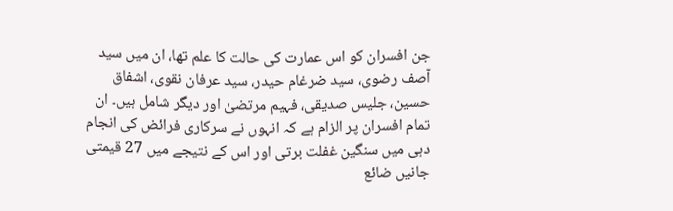جن افسران کو اس عمارت کی حالت کا علم تھا، ان میں سید آصف رضوی، سید ضرغام حیدر، سید عرفان نقوی، اشفاق حسین، جلیس صدیقی، فہیم مرتضیٰ اور دیگر شامل ہیں۔ ان تمام افسران پر الزام ہے کہ انہوں نے سرکاری فرائض کی انجام دہی میں سنگین غفلت برتی اور اس کے نتیجے میں 27 قیمتی جانیں ضائع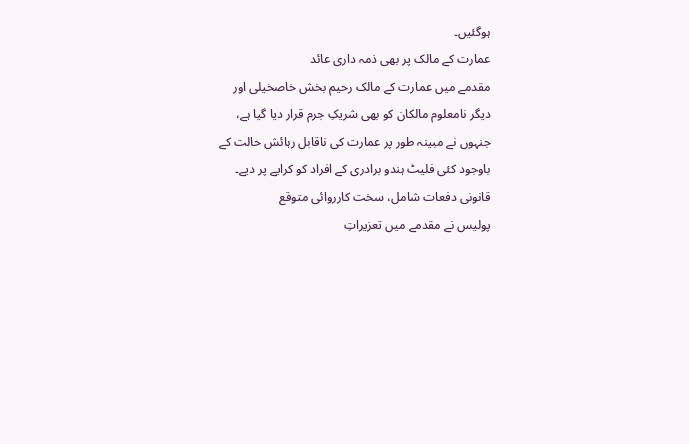ہوگئیں۔
عمارت کے مالک پر بھی ذمہ داری عائد
مقدمے میں عمارت کے مالک رحیم بخش خاصخیلی اور دیگر نامعلوم مالکان کو بھی شریکِ جرم قرار دیا گیا ہے، جنہوں نے مبینہ طور پر عمارت کی ناقابل رہائش حالت کے باوجود کئی فلیٹ ہندو برادری کے افراد کو کرایے پر دیے۔
قانونی دفعات شامل، سخت کارروائی متوقع
پولیس نے مقدمے میں تعزیراتِ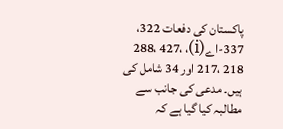پاکستان کی دفعات 322، 337-اے(i)، 288، 427، 217، 218 اور 34 شامل کی ہیں۔ مدعی کی جانب سے مطالبہ کیا گیا ہے کہ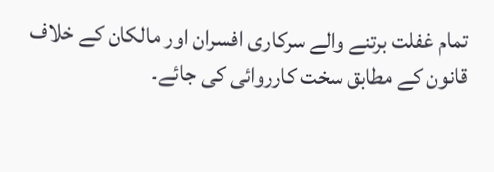تمام غفلت برتنے والے سرکاری افسران اور مالکان کے خلاف قانون کے مطابق سخت کارروائی کی جائے۔